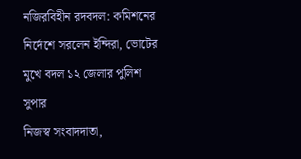নজিরবিহীন রদবদল: কমিশনের নির্দেশে সরলেন ইন্দিরা, ভোটের মুখে বদল ১২ জেলার পুলিশ সুপার
নিজস্ব সংবাদদাতা,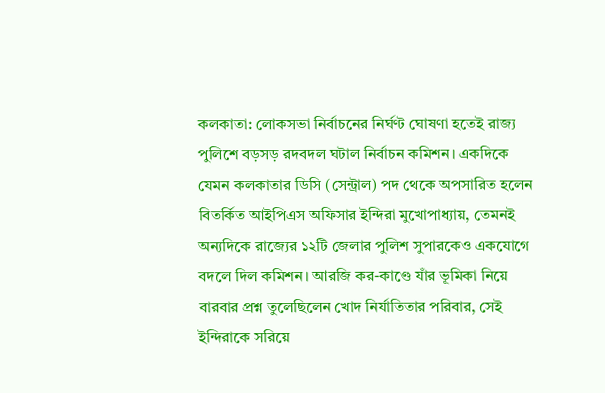কলকাতা: লোকসভা নির্বাচনের নির্ঘণ্ট ঘোষণা হতেই রাজ্য পুলিশে বড়সড় রদবদল ঘটাল নির্বাচন কমিশন। একদিকে যেমন কলকাতার ডিসি (সেন্ট্রাল) পদ থেকে অপসারিত হলেন বিতর্কিত আইপিএস অফিসার ইন্দিরা মুখোপাধ্যায়, তেমনই অন্যদিকে রাজ্যের ১২টি জেলার পুলিশ সুপারকেও একযোগে বদলে দিল কমিশন। আরজি কর-কাণ্ডে যাঁর ভূমিকা নিয়ে বারবার প্রশ্ন তুলেছিলেন খোদ নির্যাতিতার পরিবার, সেই ইন্দিরাকে সরিয়ে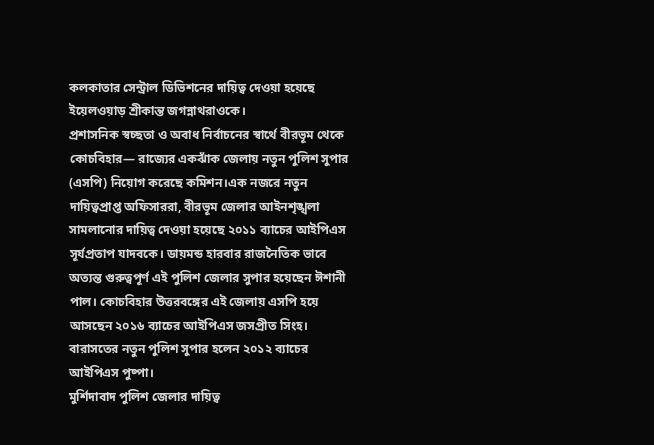কলকাতার সেন্ট্রাল ডিভিশনের দায়িত্ব দেওয়া হয়েছে ইয়েলওয়াড় শ্রীকান্ত জগন্নাথরাওকে।
প্রশাসনিক স্বচ্ছতা ও অবাধ নির্বাচনের স্বার্থে বীরভূম থেকে কোচবিহার— রাজ্যের একঝাঁক জেলায় নতুন পুলিশ সুপার (এসপি) নিয়োগ করেছে কমিশন।এক নজরে নতুন দায়িত্বপ্রাপ্ত অফিসাররা, বীরভূম জেলার আইনশৃঙ্খলা সামলানোর দায়িত্ব দেওয়া হয়েছে ২০১১ ব্যাচের আইপিএস সূর্যপ্রতাপ যাদবকে। ডায়মন্ড হারবার রাজনৈতিক ভাবে অত্যন্ত গুরুত্বপূর্ণ এই পুলিশ জেলার সুপার হয়েছেন ঈশানী পাল। কোচবিহার উত্তরবঙ্গের এই জেলায় এসপি হয়ে আসছেন ২০১৬ ব্যাচের আইপিএস জসপ্রীত সিংহ। বারাসতের নতুন পুলিশ সুপার হলেন ২০১২ ব্যাচের আইপিএস পুষ্পা।
মুর্শিদাবাদ পুলিশ জেলার দায়িত্ব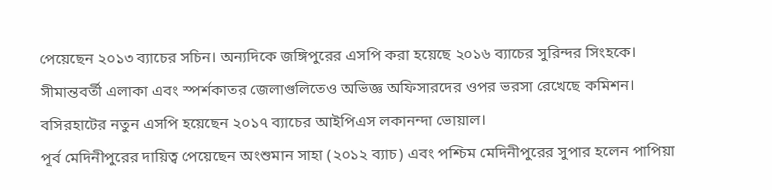পেয়েছেন ২০১৩ ব্যাচের সচিন। অন্যদিকে জঙ্গিপুরের এসপি করা হয়েছে ২০১৬ ব্যাচের সুরিন্দর সিংহকে।
সীমান্তবর্তী এলাকা এবং স্পর্শকাতর জেলাগুলিতেও অভিজ্ঞ অফিসারদের ওপর ভরসা রেখেছে কমিশন। বসিরহাটের নতুন এসপি হয়েছেন ২০১৭ ব্যাচের আইপিএস লকানন্দা ভোয়াল।
পূর্ব মেদিনীপুরের দায়িত্ব পেয়েছেন অংশুমান সাহা (২০১২ ব্যাচ) এবং পশ্চিম মেদিনীপুরের সুপার হলেন পাপিয়া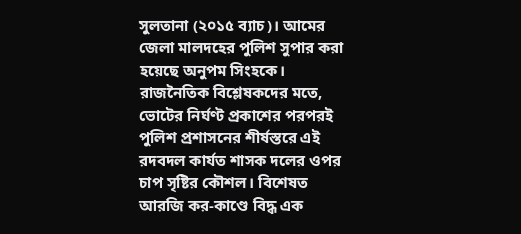সুলতানা (২০১৫ ব্যাচ)। আমের জেলা মালদহের পুলিশ সুপার করা হয়েছে অনুপম সিংহকে।
রাজনৈতিক বিশ্লেষকদের মতে, ভোটের নির্ঘণ্ট প্রকাশের পরপরই পুলিশ প্রশাসনের শীর্ষস্তরে এই রদবদল কার্যত শাসক দলের ওপর চাপ সৃষ্টির কৌশল। বিশেষত আরজি কর-কাণ্ডে বিদ্ধ এক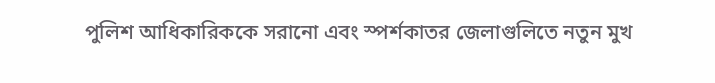পুলিশ আধিকারিককে সরানো এবং স্পর্শকাতর জেলাগুলিতে নতুন মুখ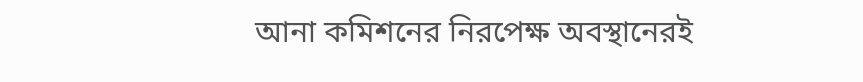আনা কমিশনের নিরপেক্ষ অবস্থানেরই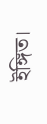ইঙ্গিত।